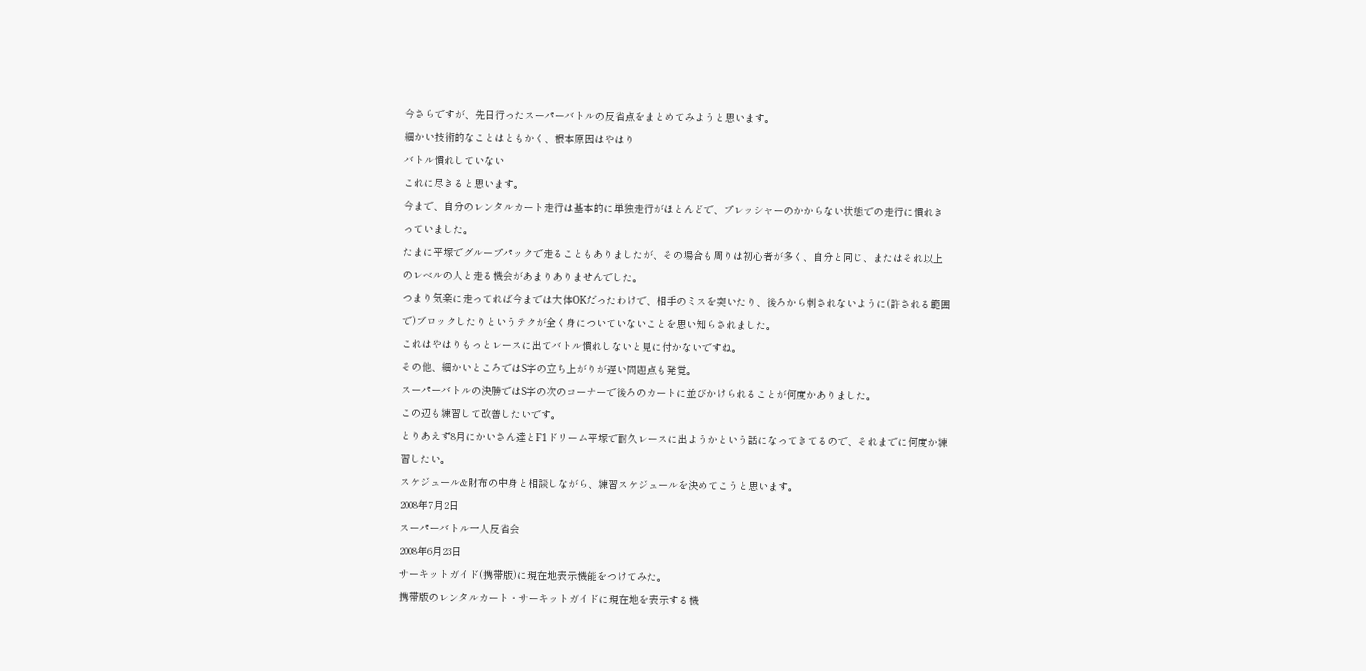今さらですが、先日行ったスーパーバトルの反省点をまとめてみようと思います。
細かい技術的なことはともかく、根本原因はやはり
バトル慣れしていない
これに尽きると思います。
今まで、自分のレンタルカート走行は基本的に単独走行がほとんどで、プレッシャーのかからない状態での走行に慣れきっていました。
たまに平塚でグループパックで走ることもありましたが、その場合も周りは初心者が多く、自分と同じ、またはそれ以上のレベルの人と走る機会があまりありませんでした。
つまり気楽に走ってれば今までは大体OKだったわけで、相手のミスを突いたり、後ろから刺されないように(許される範囲で)ブロックしたりというテクが全く身についていないことを思い知らされました。
これはやはりもっとレースに出てバトル慣れしないと見に付かないですね。
その他、細かいところではS字の立ち上がりが遅い問題点も発覚。
スーパーバトルの決勝ではS字の次のコーナーで後ろのカートに並びかけられることが何度かありました。
この辺も練習して改善したいです。
とりあえず8月にかいさん達とF1ドリーム平塚で耐久レースに出ようかという話になってきてるので、それまでに何度か練習したい。
スケジュール&財布の中身と相談しながら、練習スケジュールを決めてこうと思います。
2008年7月2日
スーパーバトル一人反省会
2008年6月23日
サーキットガイド(携帯版)に現在地表示機能をつけてみた。
携帯版のレンタルカート・サーキットガイドに現在地を表示する機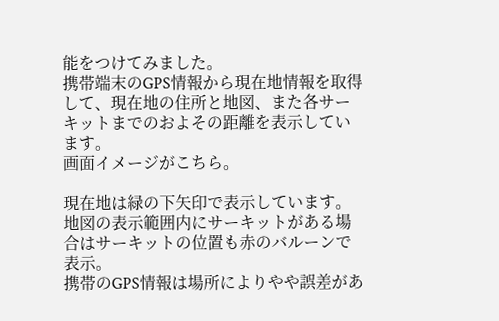能をつけてみました。
携帯端末のGPS情報から現在地情報を取得して、現在地の住所と地図、また各サーキットまでのおよその距離を表示しています。
画面イメージがこちら。

現在地は緑の下矢印で表示しています。
地図の表示範囲内にサーキットがある場合はサーキットの位置も赤のバルーンで表示。
携帯のGPS情報は場所によりやや誤差があ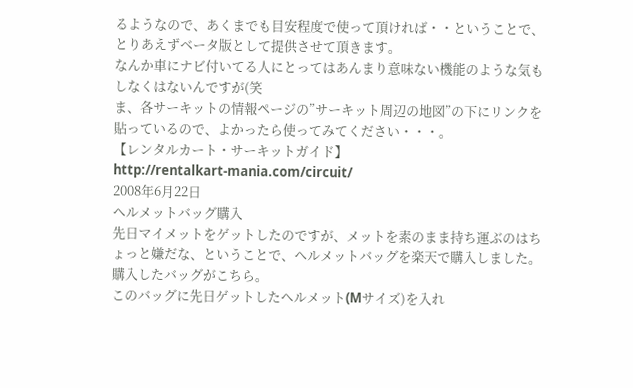るようなので、あくまでも目安程度で使って頂ければ・・ということで、とりあえずベータ版として提供させて頂きます。
なんか車にナビ付いてる人にとってはあんまり意味ない機能のような気もしなくはないんですが(笑
ま、各サーキットの情報ページの”サーキット周辺の地図”の下にリンクを貼っているので、よかったら使ってみてください・・・。
【レンタルカート・サーキットガイド】
http://rentalkart-mania.com/circuit/
2008年6月22日
ヘルメットバッグ購入
先日マイメットをゲットしたのですが、メットを素のまま持ち運ぶのはちょっと嫌だな、ということで、ヘルメットバッグを楽天で購入しました。
購入したバッグがこちら。
このバッグに先日ゲットしたヘルメット(Mサイズ)を入れ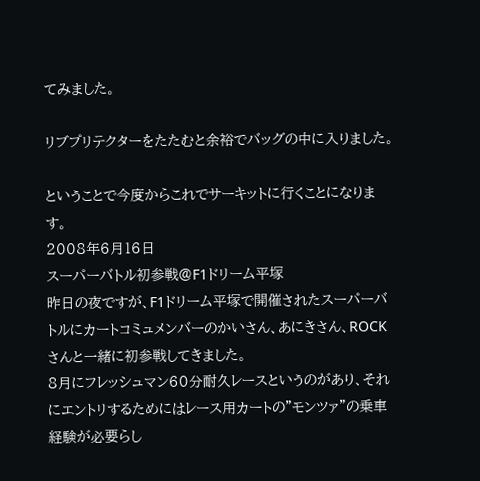てみました。

リブプリテクターをたたむと余裕でバッグの中に入りました。

ということで今度からこれでサーキットに行くことになります。
2008年6月16日
スーパーバトル初参戦@F1ドリーム平塚
昨日の夜ですが、F1ドリーム平塚で開催されたスーパーバトルにカートコミュメンバーのかいさん、あにきさん、ROCKさんと一緒に初参戦してきました。
8月にフレッシュマン60分耐久レースというのがあり、それにエントリするためにはレース用カートの"モンツァ"の乗車経験が必要らし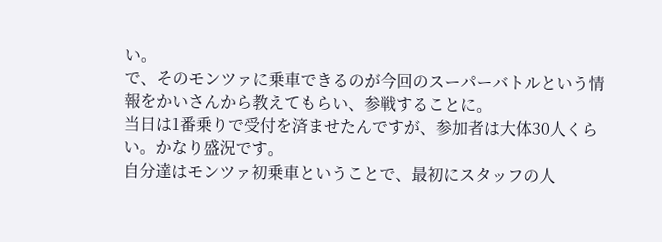い。
で、そのモンツァに乗車できるのが今回のスーパーバトルという情報をかいさんから教えてもらい、参戦することに。
当日は1番乗りで受付を済ませたんですが、参加者は大体30人くらい。かなり盛況です。
自分達はモンツァ初乗車ということで、最初にスタッフの人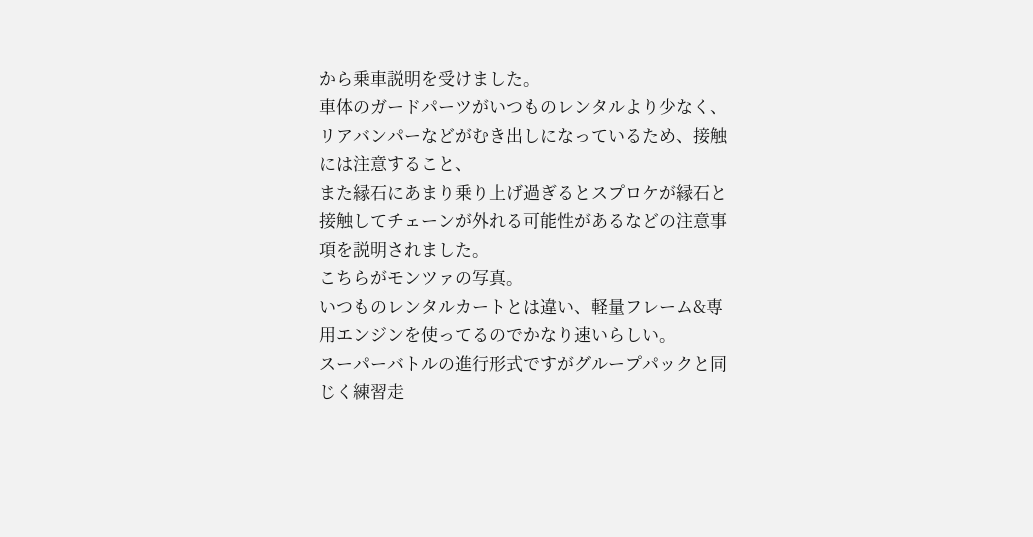から乗車説明を受けました。
車体のガードパーツがいつものレンタルより少なく、リアバンパーなどがむき出しになっているため、接触には注意すること、
また縁石にあまり乗り上げ過ぎるとスプロケが縁石と接触してチェーンが外れる可能性があるなどの注意事項を説明されました。
こちらがモンツァの写真。
いつものレンタルカートとは違い、軽量フレーム&専用エンジンを使ってるのでかなり速いらしい。
スーパーバトルの進行形式ですがグループパックと同じく練習走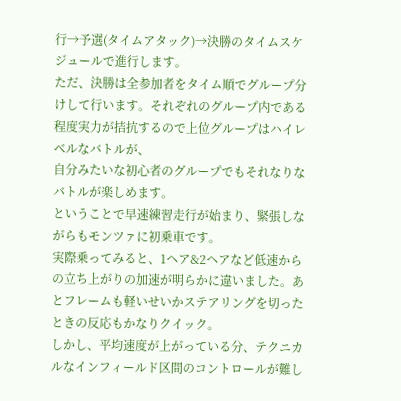行→予選(タイムアタック)→決勝のタイムスケジュールで進行します。
ただ、決勝は全参加者をタイム順でグループ分けして行います。それぞれのグループ内である程度実力が拮抗するので上位グループはハイレベルなバトルが、
自分みたいな初心者のグループでもそれなりなバトルが楽しめます。
ということで早速練習走行が始まり、緊張しながらもモンツァに初乗車です。
実際乗ってみると、1ヘア&2ヘアなど低速からの立ち上がりの加速が明らかに違いました。あとフレームも軽いせいかステアリングを切ったときの反応もかなりクイック。
しかし、平均速度が上がっている分、テクニカルなインフィールド区間のコントロールが難し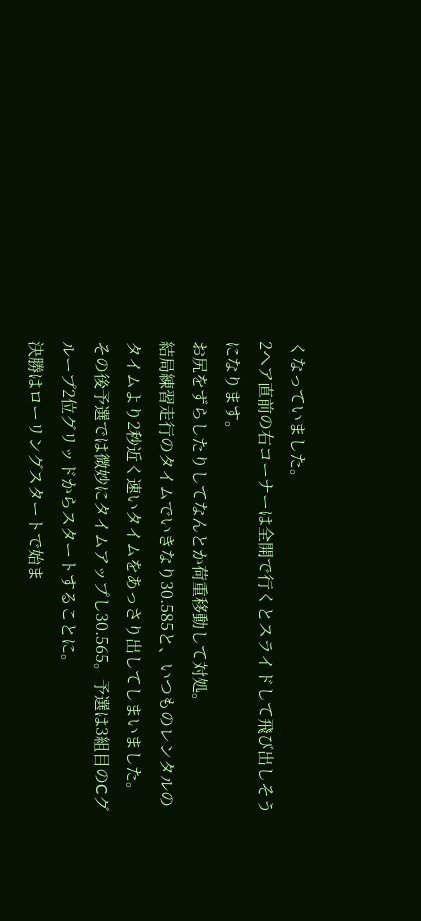くなっていました。
2ヘア直前の右コーナーは全開で行くとスライドして飛び出しそうになります。
お尻をずらしたりしてなんとか荷重移動して対処。
結局練習走行のタイムでいきなり30.585と、いつものレンタルのタイムより2秒近く速いタイムをあっさり出してしまいました。
その後予選では微妙にタイムアップし30.565。予選は3組目のCグループ2位グリッドからスタートすることに。
決勝はローリングスタートで始ま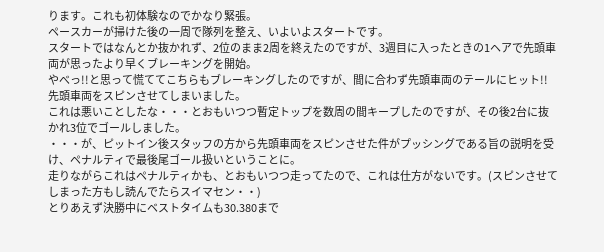ります。これも初体験なのでかなり緊張。
ペースカーが掃けた後の一周で隊列を整え、いよいよスタートです。
スタートではなんとか抜かれず、2位のまま2周を終えたのですが、3週目に入ったときの1ヘアで先頭車両が思ったより早くブレーキングを開始。
やべっ!!と思って慌ててこちらもブレーキングしたのですが、間に合わず先頭車両のテールにヒット!!先頭車両をスピンさせてしまいました。
これは悪いことしたな・・・とおもいつつ暫定トップを数周の間キープしたのですが、その後2台に抜かれ3位でゴールしました。
・・・が、ピットイン後スタッフの方から先頭車両をスピンさせた件がプッシングである旨の説明を受け、ペナルティで最後尾ゴール扱いということに。
走りながらこれはペナルティかも、とおもいつつ走ってたので、これは仕方がないです。(スピンさせてしまった方もし読んでたらスイマセン・・)
とりあえず決勝中にベストタイムも30.380まで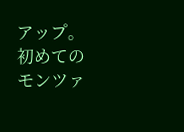アップ。
初めてのモンツァ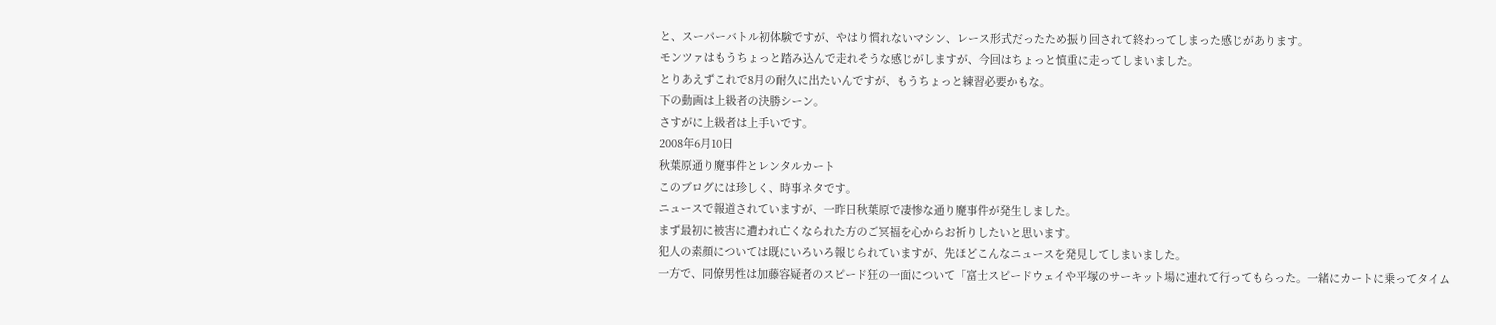と、スーパーバトル初体験ですが、やはり慣れないマシン、レース形式だったため振り回されて終わってしまった感じがあります。
モンツァはもうちょっと踏み込んで走れそうな感じがしますが、今回はちょっと慎重に走ってしまいました。
とりあえずこれで8月の耐久に出たいんですが、もうちょっと練習必要かもな。
下の動画は上級者の決勝シーン。
さすがに上級者は上手いです。
2008年6月10日
秋葉原通り魔事件とレンタルカート
このブログには珍しく、時事ネタです。
ニュースで報道されていますが、一昨日秋葉原で凄惨な通り魔事件が発生しました。
まず最初に被害に遭われ亡くなられた方のご冥福を心からお祈りしたいと思います。
犯人の素顔については既にいろいろ報じられていますが、先ほどこんなニュースを発見してしまいました。
一方で、同僚男性は加藤容疑者のスピード狂の一面について「富士スピードウェイや平塚のサーキット場に連れて行ってもらった。一緒にカートに乗ってタイム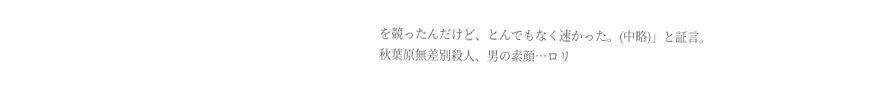を競ったんだけど、とんでもなく速かった。(中略)」と証言。
秋葉原無差別殺人、男の素顔…ロリ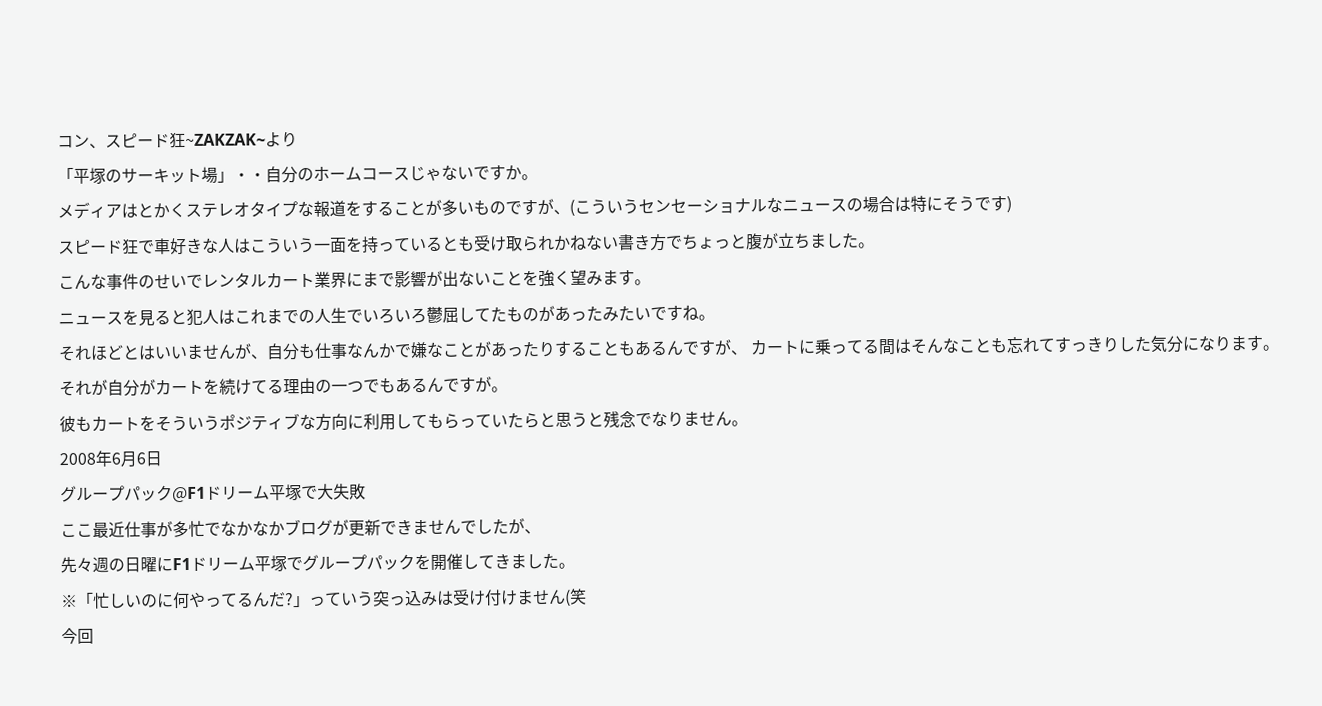コン、スピード狂~ZAKZAK~より
「平塚のサーキット場」・・自分のホームコースじゃないですか。
メディアはとかくステレオタイプな報道をすることが多いものですが、(こういうセンセーショナルなニュースの場合は特にそうです)
スピード狂で車好きな人はこういう一面を持っているとも受け取られかねない書き方でちょっと腹が立ちました。
こんな事件のせいでレンタルカート業界にまで影響が出ないことを強く望みます。
ニュースを見ると犯人はこれまでの人生でいろいろ鬱屈してたものがあったみたいですね。
それほどとはいいませんが、自分も仕事なんかで嫌なことがあったりすることもあるんですが、 カートに乗ってる間はそんなことも忘れてすっきりした気分になります。
それが自分がカートを続けてる理由の一つでもあるんですが。
彼もカートをそういうポジティブな方向に利用してもらっていたらと思うと残念でなりません。
2008年6月6日
グループパック@F1ドリーム平塚で大失敗
ここ最近仕事が多忙でなかなかブログが更新できませんでしたが、
先々週の日曜にF1ドリーム平塚でグループパックを開催してきました。
※「忙しいのに何やってるんだ?」っていう突っ込みは受け付けません(笑
今回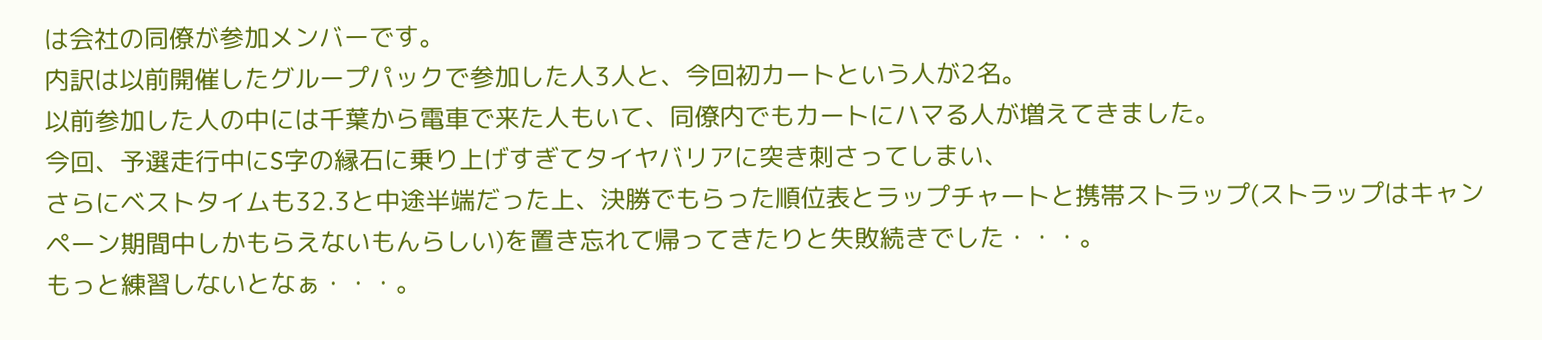は会社の同僚が参加メンバーです。
内訳は以前開催したグループパックで参加した人3人と、今回初カートという人が2名。
以前参加した人の中には千葉から電車で来た人もいて、同僚内でもカートにハマる人が増えてきました。
今回、予選走行中にS字の縁石に乗り上げすぎてタイヤバリアに突き刺さってしまい、
さらにベストタイムも32.3と中途半端だった上、決勝でもらった順位表とラップチャートと携帯ストラップ(ストラップはキャンペーン期間中しかもらえないもんらしい)を置き忘れて帰ってきたりと失敗続きでした・・・。
もっと練習しないとなぁ・・・。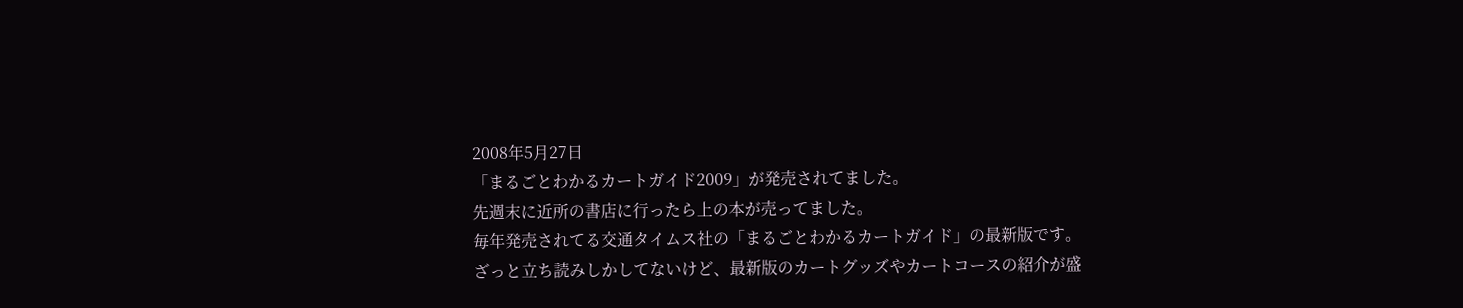2008年5月27日
「まるごとわかるカートガイド2009」が発売されてました。
先週末に近所の書店に行ったら上の本が売ってました。
毎年発売されてる交通タイムス社の「まるごとわかるカートガイド」の最新版です。
ざっと立ち読みしかしてないけど、最新版のカートグッズやカートコースの紹介が盛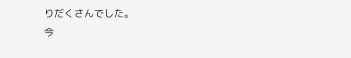りだくさんでした。
今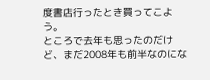度書店行ったとき買ってこよう。
ところで去年も思ったのだけど、まだ2008年も前半なのにな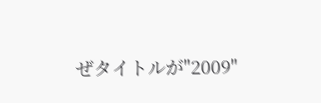ぜタイトルが"2009"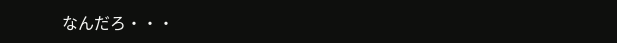なんだろ・・・